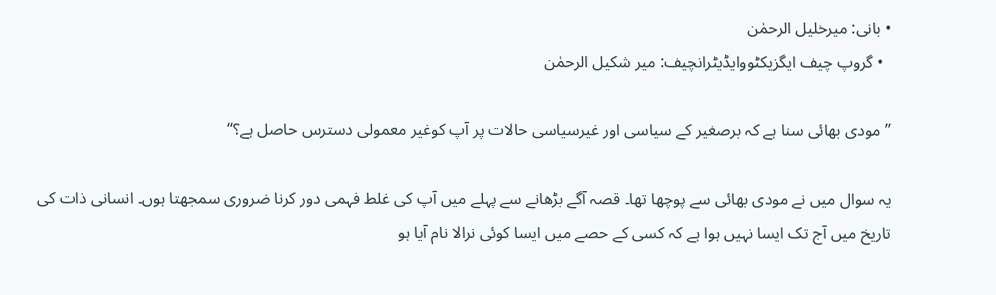• بانی: میرخلیل الرحمٰن
  • گروپ چیف ایگزیکٹووایڈیٹرانچیف: میر شکیل الرحمٰن

’’مودی بھائی سنا ہے کہ برصغیر کے سیاسی اور غیرسیاسی حالات پر آپ کوغیر معمولی دسترس حاصل ہے؟‘‘

یہ سوال میں نے مودی بھائی سے پوچھا تھا۔ قصہ آگے بڑھانے سے پہلے میں آپ کی غلط فہمی دور کرنا ضروری سمجھتا ہوں۔ انسانی ذات کی تاریخ میں آج تک ایسا نہیں ہوا ہے کہ کسی کے حصے میں ایسا کوئی نرالا نام آیا ہو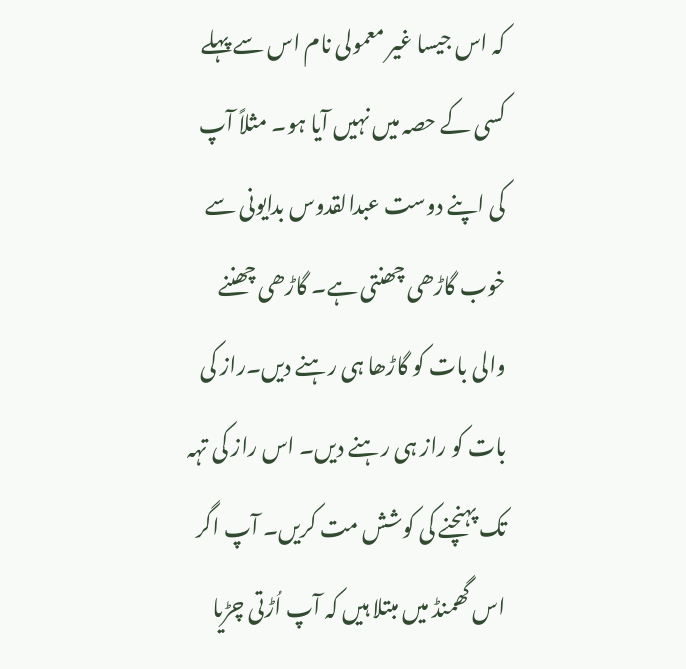کہ اس جیسا غیر معمولی نام اس سے پہلے کسی کے حصہ میں نہیں آیا ہو۔ مثلاً آپ کی اپنے دوست عبدالقدوس بدایونی سے خوب گاڑھی چھنتی ہے۔ گاڑھی چھننے والی بات کو گاڑھا ہی رہنے دیں۔راز کی بات کو راز ہی رہنے دیں۔ اس راز کی تہہ تک پہنچنے کی کوشش مت کریں۔ آپ اگر اس گھمنڈ میں مبتلا ہیں کہ آپ اُڑتی چڑیا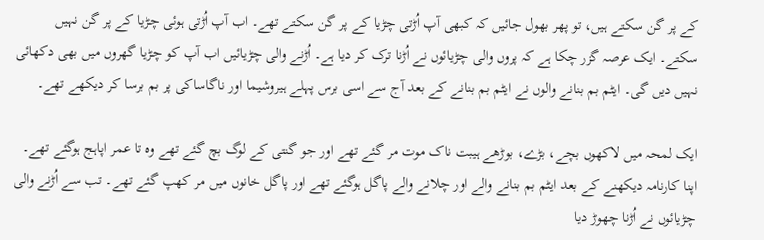کے پر گن سکتے ہیں، تو پھر بھول جائیں کہ کبھی آپ اُڑتی چڑیا کے پر گن سکتے تھے۔ اب آپ اُڑتی ہوئی چڑیا کے پر گن نہیں سکتے۔ ایک عرصہ گزر چکا ہے کہ پروں والی چڑیائوں نے اُڑنا ترک کر دیا ہے۔ اُڑنے والی چڑیائیں اب آپ کو چڑیا گھروں میں بھی دکھائی نہیں دیں گی۔ ایٹم بم بنانے والوں نے ایٹم بم بنانے کے بعد آج سے اسی برس پہلے ہیروشیما اور ناگاساکی پر بم برسا کر دیکھے تھے۔

ایک لمحہ میں لاکھوں بچے، بڑے، بوڑھے ہیبت ناک موت مر گئے تھے اور جو گنتی کے لوگ بچ گئے تھے وہ تا عمر اپاہج ہوگئے تھے۔ اپنا کارنامہ دیکھنے کے بعد ایٹم بم بنانے والے اور چلانے والے پاگل ہوگئے تھے اور پاگل خانوں میں مر کھپ گئے تھے۔ تب سے اُڑنے والی چڑیائوں نے اُڑنا چھوڑ دیا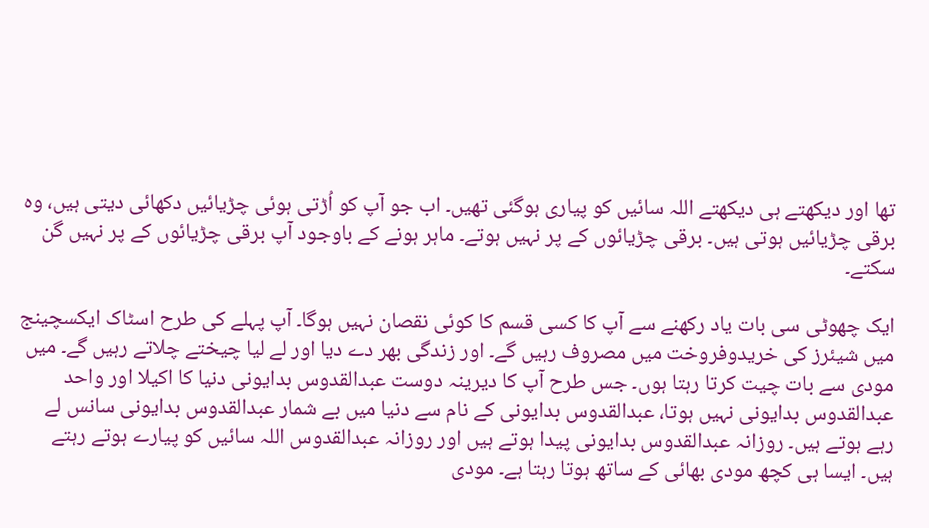تھا اور دیکھتے ہی دیکھتے اللہ سائیں کو پیاری ہوگئی تھیں۔ اب جو آپ کو اُڑتی ہوئی چڑیائیں دکھائی دیتی ہیں، وہ برقی چڑیائیں ہوتی ہیں۔ برقی چڑیائوں کے پر نہیں ہوتے۔ ماہر ہونے کے باوجود آپ برقی چڑیائوں کے پر نہیں گن سکتے۔

ایک چھوٹی سی بات یاد رکھنے سے آپ کا کسی قسم کا کوئی نقصان نہیں ہوگا۔ آپ پہلے کی طرح اسٹاک ایکسچینج میں شیئرز کی خریدوفروخت میں مصروف رہیں گے۔ اور زندگی بھر دے دیا اور لے لیا چیختے چلاتے رہیں گے۔ میں مودی سے بات چیت کرتا رہتا ہوں۔ جس طرح آپ کا دیرینہ دوست عبدالقدوس بدایونی دنیا کا اکیلا اور واحد عبدالقدوس بدایونی نہیں ہوتا، عبدالقدوس بدایونی کے نام سے دنیا میں بے شمار عبدالقدوس بدایونی سانس لے رہے ہوتے ہیں۔ روزانہ عبدالقدوس بدایونی پیدا ہوتے ہیں اور روزانہ عبدالقدوس اللہ سائیں کو پیارے ہوتے رہتے ہیں۔ ایسا ہی کچھ مودی بھائی کے ساتھ ہوتا رہتا ہے۔ مودی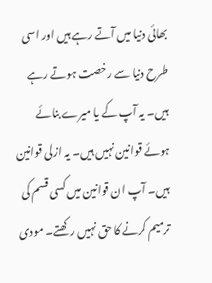بھائی دنیا میں آتے رہے ہیں اور اسی طرح دنیا سے رخصت ہوتے رہے ہیں۔ یہ آپ کے یا میرے بنائے ہوئے قوانین نہیں ہیں۔ یہ ازلی قوانین ہیں۔ آپ ان قوانین میں کسی قسم کی ترمیم کرنے کا حق نہیں رکھتے۔ مودی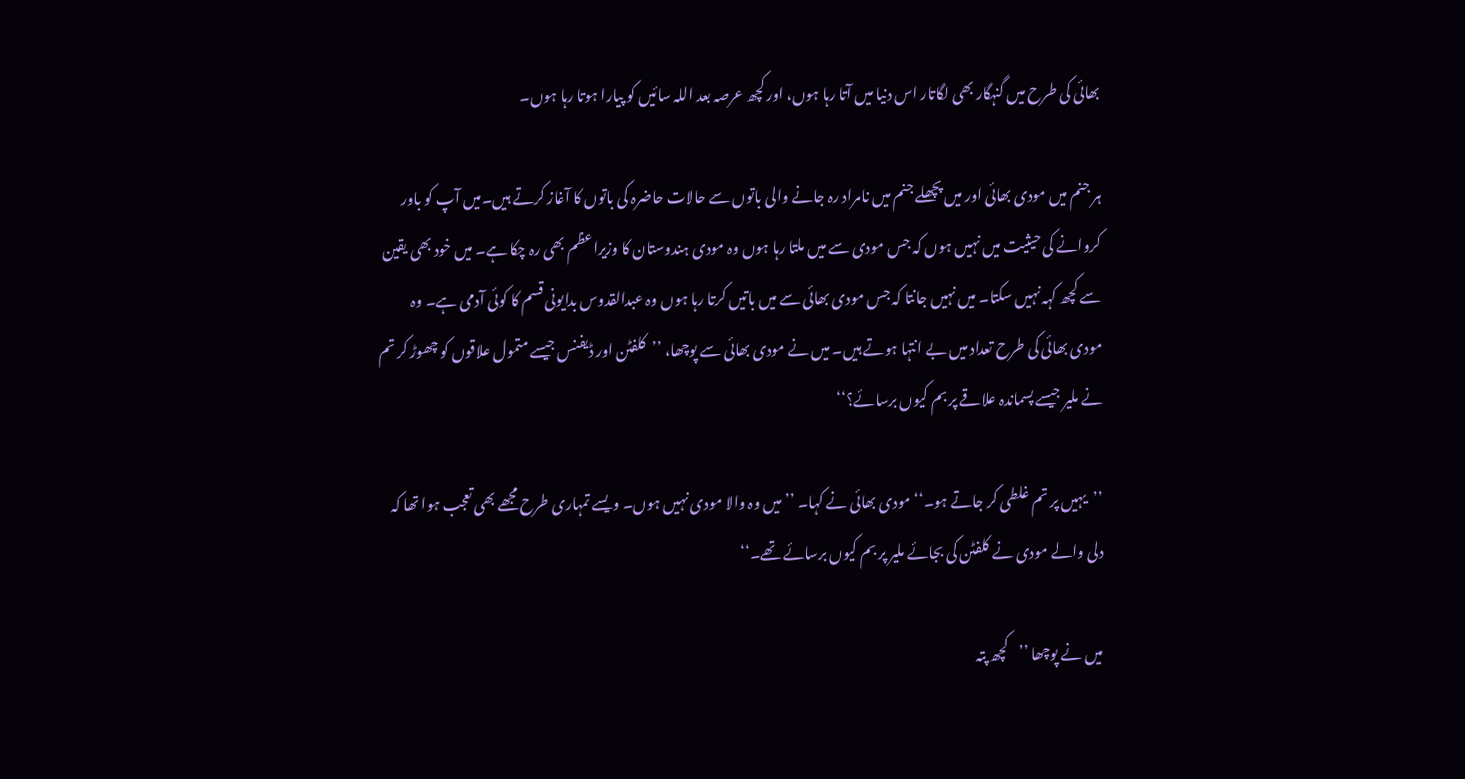بھائی کی طرح میں گنہگار بھی لگاتار اس دنیا میں آتا رہا ہوں، اور کچھ عرصہ بعد اللہ سائیں کو پیارا ہوتا رہا ہوں۔

ہر جنم میں مودی بھائی اور میں پچھلے جنم میں نامراد رہ جانے والی باتوں سے حالات حاضرہ کی باتوں کا آغاز کرتے ہیں۔میں آپ کو باور کروانے کی حیثیت میں نہیں ہوں کہ جس مودی سے میں ملتا رہا ہوں وہ مودی ہندوستان کا وزیراعظم بھی رہ چکا ہے۔ میں خود بھی یقین سے کچھ کہہ نہیں سکتا۔ میں نہیں جانتا کہ جس مودی بھائی سے میں باتیں کرتا رہا ہوں وہ عبدالقدوس بدایونی قسم کا کوئی آدمی ہے۔ وہ مودی بھائی کی طرح تعداد میں بے انتہا ہوتے ہیں۔ میں نے مودی بھائی سے پوچھا، ’’کلفٹن اور ڈیفنس جیسے متمول علاقوں کو چھوڑ کر تم نے ملیر جیسے پسماندہ علاقے پر بم کیوں برسائے؟‘‘

’’یہیں پر تم غلطی کر جاتے ہو۔‘‘ مودی بھائی نے کہا۔ ’’میں وہ والا مودی نہیں ہوں۔ ویسے تمہاری طرح مجھے بھی تعجب ہوا تھا کہ دلی والے مودی نے کلفٹن کی بجائے ملیر پر بم کیوں برسائے تھے۔‘‘

میں نے پوچھا ’’کچھ پتہ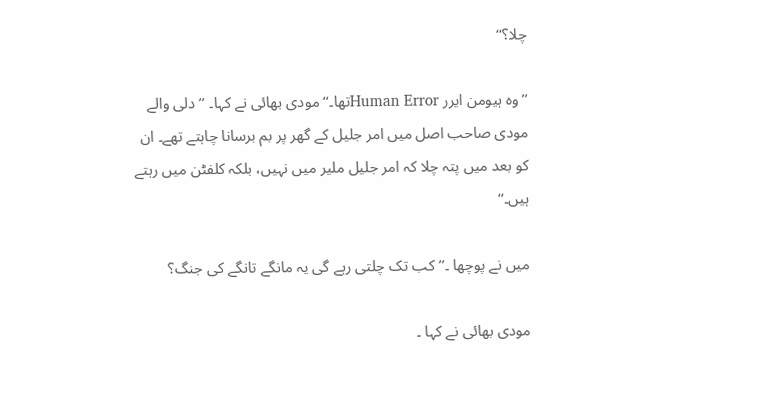چلا؟‘‘

’’وہ ہیومن ایرر Human Errorتھا۔‘‘ مودی بھائی نے کہا۔ ’’دلی والے مودی صاحب اصل میں امر جلیل کے گھر پر بم برسانا چاہتے تھے۔ ان کو بعد میں پتہ چلا کہ امر جلیل ملیر میں نہیں، بلکہ کلفٹن میں رہتے ہیں۔‘‘

میں نے پوچھا ۔’’کب تک چلتی رہے گی یہ مانگے تانگے کی جنگ؟

مودی بھائی نے کہا ۔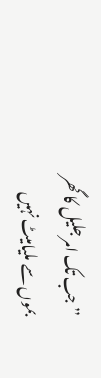’’جب تک امر جلیل کا گھر بموں سے ملیامیٹ نہیں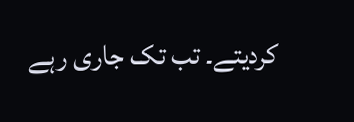کردیتے۔ تب تک جاری رہے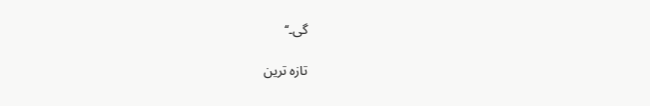گی۔‘‘

تازہ ترین